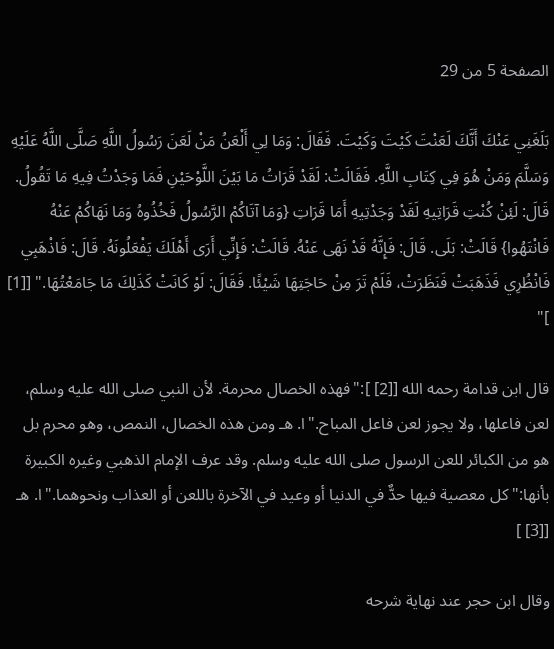الصفحة 5 من 29

بَلَغَنِي عَنْكَ أَنَّكَ لَعَنْتَ كَيْتَ وَكَيْتَ. فَقَالَ: وَمَا لِي أَلْعَنُ مَنْ لَعَنَ رَسُولُ اللَّهِ صَلَّى اللَّهُ عَلَيْهِ وَسَلَّمَ وَمَنْ هُوَ فِي كِتَابِ اللَّهِ. فَقَالَتْ: لَقَدْ قَرَاتُ مَا بَيْنَ اللَّوْحَيْنِ فَمَا وَجَدْتُ فِيهِ مَا تَقُولُ. قَالَ: لَئِنْ كُنْتِ قَرَاتِيهِ لَقَدْ وَجَدْتِيهِ أَمَا قَرَاتِ {وَمَا آتَاكُمْ الرَّسُولُ فَخُذُوهُ وَمَا نَهَاكُمْ عَنْهُ فَانْتَهُوا} قَالَتْ: بَلَى. قَالَ: فَإِنَّهُ قَدْ نَهَى عَنْهُ. قَالَتْ: فَإِنِّي أَرَى أَهْلَكَ يَفْعَلُونَهُ. قَالَ: فَاذْهَبِي فَانْظُرِي فَذَهَبَتْ فَنَظَرَتْ، فَلَمْ تَرَ مِنْ حَاجَتِهَا شَيْئًا. فَقَالَ: لَوْ كَانَتْ كَذَلِكَ مَا جَامَعْتُهَا." [[1] ]"

قال ابن قدامة رحمه الله [[2] ]:"فهذه الخصال محرمة. لأن النبي صلى الله عليه وسلم، لعن فاعلها، ولا يجوز لعن فاعل المباح."ا. هـ ومن هذه الخصال، النمص، وهو محرم بل هو من الكبائر للعن الرسول صلى الله عليه وسلم. وقد عرف الإمام الذهبي وغيره الكبيرة بأنها:"كل معصية فيها حدٌّ في الدنيا أو وعيد في الآخرة باللعن أو العذاب ونحوهما."ا. هـ [[3] ]

وقال ابن حجر عند نهاية شرحه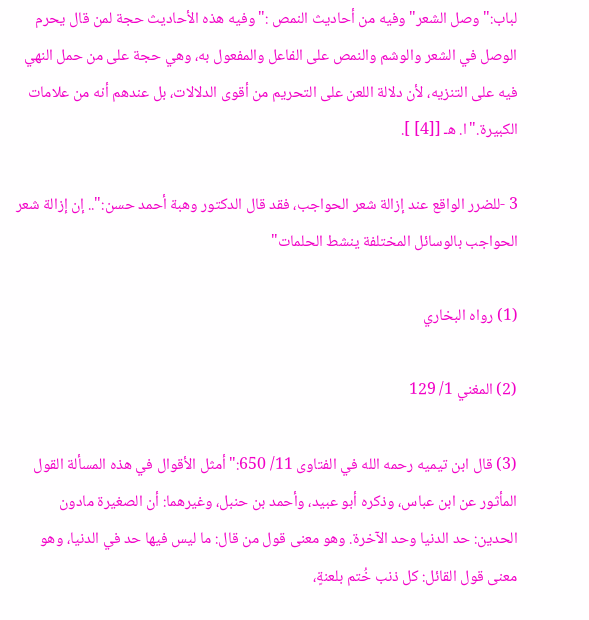لباب:"وصل الشعر"وفيه من أحاديث النمص :"وفيه هذه الأحاديث حجة لمن قال يحرم الوصل في الشعر والوشم والنمص على الفاعل والمفعول به، وهي حجة على من حمل النهي فيه على التنزيه، لأن دلالة اللعن على التحريم من أقوى الدلالات، بل عندهم أنه من علامات الكبيرة."ا. هـ [[4] ].

3 -للضرر الواقع عند إزالة شعر الحواجب، فقد قال الدكتور وهبة أحمد حسن:".. إن إزالة شعر الحواجب بالوسائل المختلفة ينشط الحلمات"

(1) رواه البخاري

(2) المغني 1/ 129

(3) قال ابن تيميه رحمه الله في الفتاوى 11/ 650:"أمثل الأقوال في هذه المسألة القول المأثور عن ابن عباس، وذكره أبو عبيد، وأحمد بن حنبل، وغيرهما: أن الصغيرة مادون الحدين: حد الدنيا وحد الآخرة. وهو معنى قول من قال: ما ليس فيها حد في الدنيا، وهو معنى قول القائل: كل ذنب خُتم بلعنةٍ،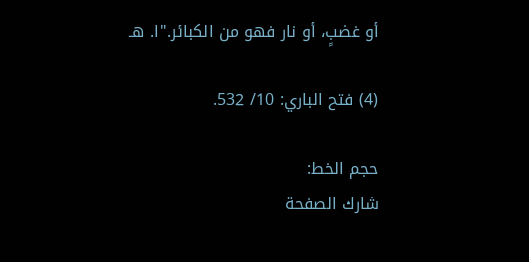أو غضبٍ، أو نار فهو من الكبائر."ا. هـ

(4) فتح الباري: 10/ 532.

حجم الخط:
شارك الصفحة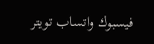فيسبوك واتساب تويتر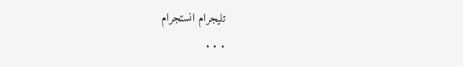تليجرام انستجرام
. . .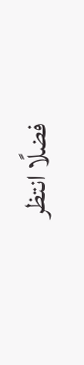فضلًا انتظر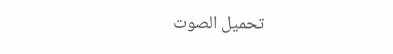تحميل الصوت